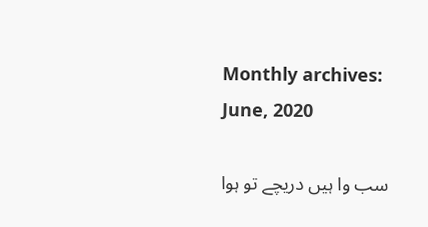Monthly archives: June, 2020

سب وا ہیں دریچے تو ہوا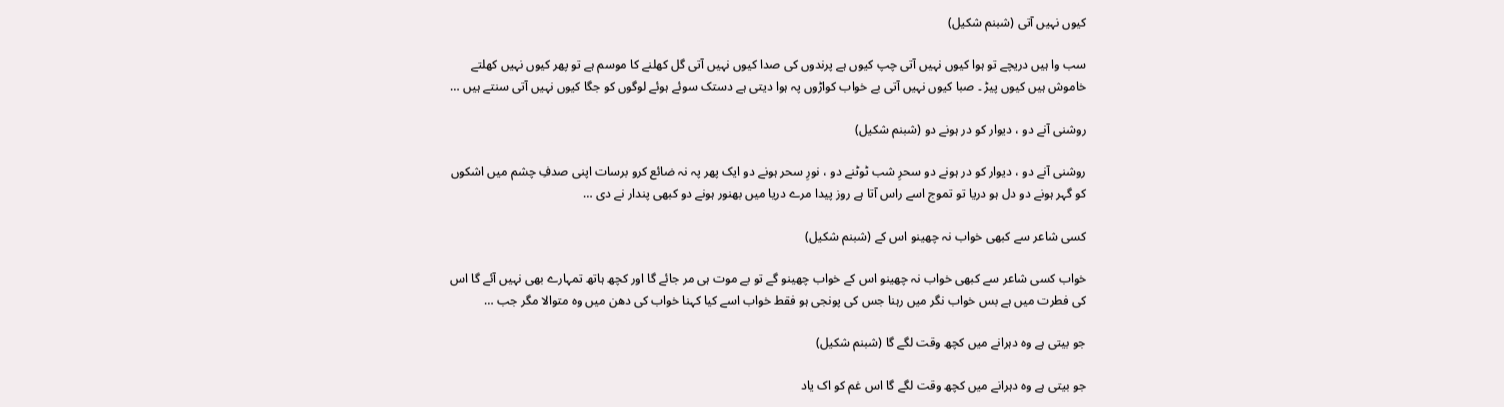کیوں نہیں آتی (شبنم شکیل)

سب وا ہیں دریچے تو ہوا کیوں نہیں آتی چپ کیوں ہے پرندوں کی صدا کیوں نہیں آتی گل کھلنے کا موسم ہے تو پھر کیوں نہیں کھلتے خاموش ہیں کیوں پیڑ ۔ صبا کیوں نہیں آتی بے خواب کواڑوں پہ ہوا دیتی ہے دستک سوئے ہوئے لوگوں کو جگا کیوں نہیں آتی سنتے ہیں …

روشنی آنے دو ، دیوار کو در ہونے دو (شبنم شکیل)

روشنی آنے دو ، دیوار کو در ہونے دو سحرِ شب ٹوٹنے دو ، نورِ سحر ہونے دو ایک پھر پہ نہ ضائع کرو برسات اپنی صدفِ چشم میں اشکوں کو گہر ہونے دو دل ہو دریا تو تموج اسے راس آتا ہے روز پیدا مرے دریا میں بھنور ہونے دو کبھی پندار نے دی …

کسی شاعر سے کبھی خواب نہ چھینو اس کے (شبنم شکیل)

خواب کسی شاعر سے کبھی خواب نہ چھینو اس کے خواب چھینو گے تو بے موت ہی مر جائے گا اور کچھ ہاتھ تمہارے بھی نہیں آئے گا اس کی فطرت میں ہے بس خواب نگر میں رہنا جس کی پونجی ہو فقط خواب اسے کیا کہنا خواب کی دھن میں وہ متوالا مگر جب …

جو بیتی ہے وہ دہرانے میں کچھ وقت لگے گا (شبنم شکیل)

جو بیتی ہے وہ دہرانے میں کچھ وقت لگے گا اس غم کو اک یاد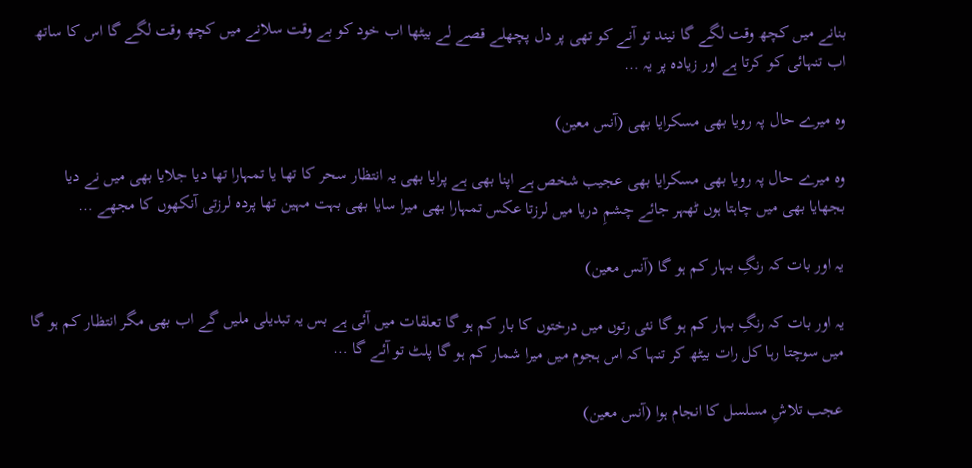بنانے میں کچھ وقت لگے گا نیند تو آنے کو تھی پر دل پچھلے قصے لے بیٹھا اب خود کو بے وقت سلانے میں کچھ وقت لگے گا اس کا ساتھ اب تنہائی کو کرتا ہے اور زیادہ پر یہ …

وہ میرے حال پہ رویا بھی مسکرایا بھی (آنس معین)

وہ میرے حال پہ رویا بھی مسکرایا بھی عجیب شخص ہے اپنا بھی ہے پرایا بھی یہ انتظار سحر کا تھا یا تمہارا تھا دیا جلایا بھی میں نے دیا بجھایا بھی میں چاہتا ہوں ٹھہر جائے چشمِ دریا میں لرزتا عکس تمہارا بھی میرا سایا بھی بہت مہین تھا پردہ لرزتی آنکھوں کا مجھے …

یہ اور بات کہ رنگِ بہار کم ہو گا (آنس معین)

یہ اور بات کہ رنگِ بہار کم ہو گا نئی رتوں میں درختوں کا بار کم ہو گا تعلقات میں آئی ہے بس یہ تبدیلی ملیں گے اب بھی مگر انتظار کم ہو گا میں سوچتا رہا کل رات بیٹھ کر تنہا کہ اس ہجوم میں میرا شمار کم ہو گا پلٹ تو آئے گا …

عجب تلاشِ مسلسل کا انجام ہوا (آنس معین)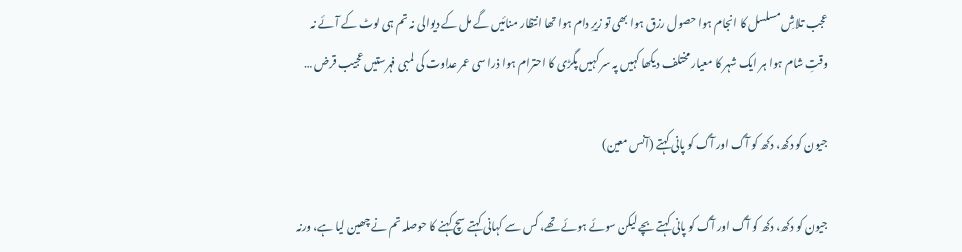عجب تلاشِ مسلسل کا انجام ہوا حصول رزق ہوا بھی تو زیرِ دام ہوا تھا انتظار منائیں گے مل کے دیوالی نہ تم ہی لوٹ کے آئے نہ وقتِ شام ہوا ہر ایک شہر کا معیار مختلف دیکھا کہیں پہ سر کہیں پگڑی کا احترام ہوا ذرا سی عمر عداوت کی لمبی فہرستیں عجیب قرض …

جیون کو دکھ، دکھ کو آگ اور آگ کو پانی کہتے (آنس معین)

جیون کو دکھ، دکھ کو آگ اور آگ کو پانی کہتے بچے لیکن سوئے ہوئے تھے، کس سے کہانی کہتے سچ کہنے کا حوصلہ تم نے چھین لیا ہے، ورنہ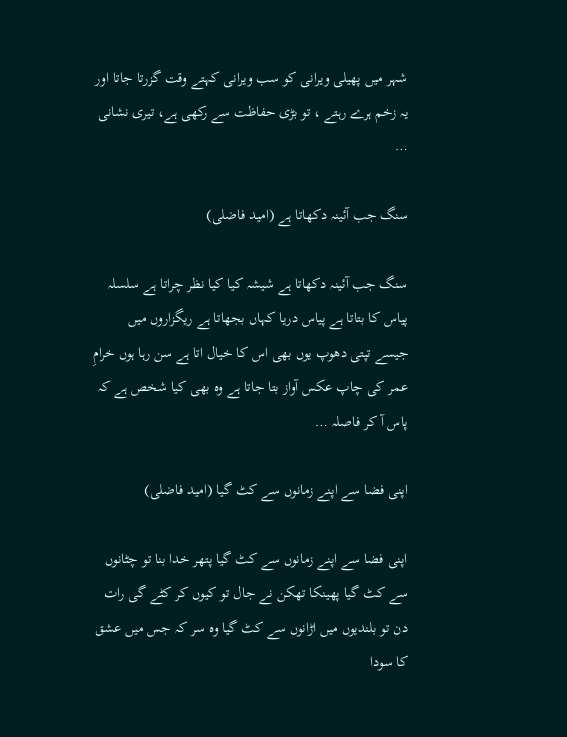شہر میں پھیلی ویرانی کو سب ویرانی کہتے وقت گزرتا جاتا اور یہ زخم ہرے رہتے ، تو بڑی حفاظت سے رکھی ہے، تیری نشانی …

سنگ جب آئینہ دکھاتا ہے (امید فاضلی)

سنگ جب آئینہ دکھاتا ہے شیشہ کیا کیا نظر چراتا ہے سلسلہ پیاس کا بتاتا ہے پیاس دریا کہاں بجھاتا ہے ریگزاروں میں جیسے تپتی دھوپ یوں بھی اس کا خیال اتا ہے سن رہا ہوں خرامِ عمر کی چاپ عکس آواز بتا جاتا ہے وہ بھی کیا شخص ہے کہ پاس آ کر فاصلہ …

اپنی فضا سے اپنے زمانوں سے کٹ گیا (امید فاضلی)

اپنی فضا سے اپنے زمانوں سے کٹ گیا پتھر خدا بنا تو چٹانوں سے کٹ گیا پھینکا تھکن نے جال تو کیوں کر کٹے گی رات دن تو بلندیوں میں اڑانوں سے کٹ گیا وہ سر کہ جس میں عشق کا سودا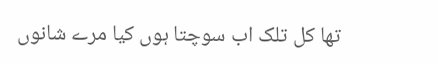تھا کل تلک اب سوچتا ہوں کیا مرے شانوں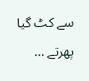سے کٹ گیا پھرتے …